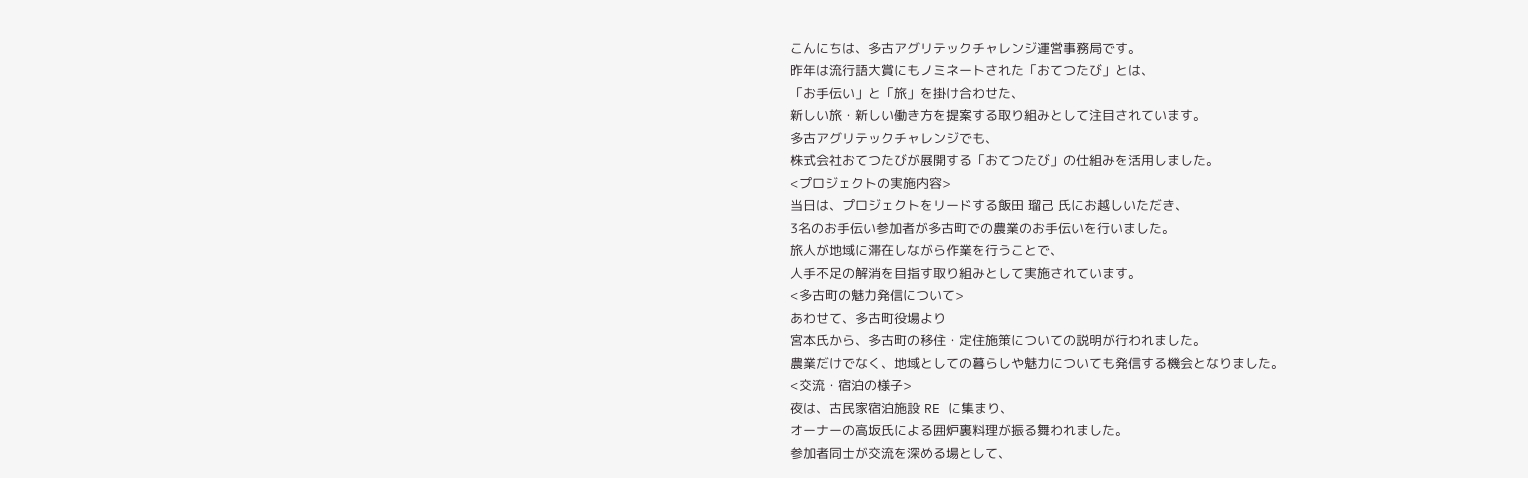こんにちは、多古アグリテックチャレンジ運営事務局です。
昨年は流行語大賞にもノミネートされた「おてつたび」とは、
「お手伝い」と「旅」を掛け合わせた、
新しい旅・新しい働き方を提案する取り組みとして注目されています。
多古アグリテックチャレンジでも、
株式会社おてつたびが展開する「おてつたび」の仕組みを活用しました。
<プロジェクトの実施内容>
当日は、プロジェクトをリードする飯田 瑠己 氏にお越しいただき、
3名のお手伝い参加者が多古町での農業のお手伝いを行いました。
旅人が地域に滞在しながら作業を行うことで、
人手不足の解消を目指す取り組みとして実施されています。
<多古町の魅力発信について>
あわせて、多古町役場より
宮本氏から、多古町の移住・定住施策についての説明が行われました。
農業だけでなく、地域としての暮らしや魅力についても発信する機会となりました。
<交流・宿泊の様子>
夜は、古民家宿泊施設 RE に集まり、
オーナーの高坂氏による囲炉裏料理が振る舞われました。
参加者同士が交流を深める場として、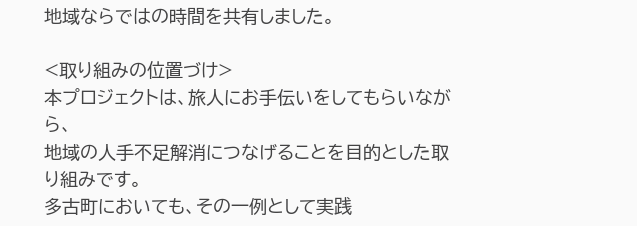地域ならではの時間を共有しました。

<取り組みの位置づけ>
本プロジェクトは、旅人にお手伝いをしてもらいながら、
地域の人手不足解消につなげることを目的とした取り組みです。
多古町においても、その一例として実践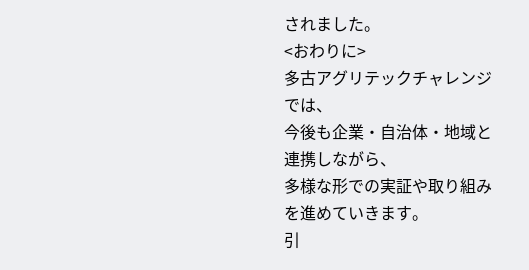されました。
<おわりに>
多古アグリテックチャレンジでは、
今後も企業・自治体・地域と連携しながら、
多様な形での実証や取り組みを進めていきます。
引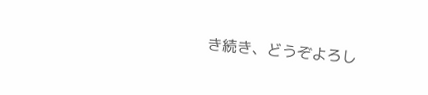き続き、どうぞよろし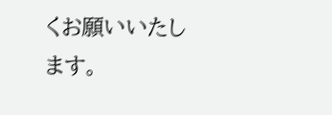くお願いいたします。